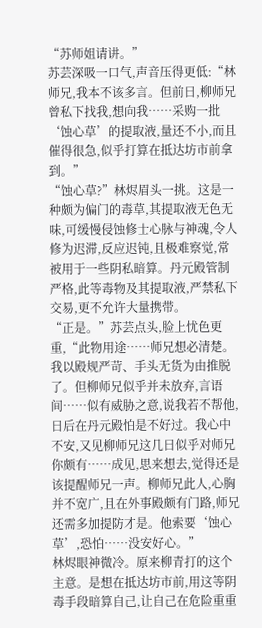“苏师姐请讲。”
苏芸深吸一口气,声音压得更低:“林师兄,我本不该多言。但前日,柳师兄曾私下找我,想向我……采购一批‘蚀心草’的提取液,量还不小,而且催得很急,似乎打算在抵达坊市前拿到。”
“蚀心草?”林烬眉头一挑。这是一种颇为偏门的毒草,其提取液无色无味,可缓慢侵蚀修士心脉与神魂,令人修为迟滞,反应迟钝,且极难察觉,常被用于一些阴私暗算。丹元殿管制严格,此等毒物及其提取液,严禁私下交易,更不允许大量携带。
“正是。”苏芸点头,脸上忧色更重,“此物用途……师兄想必清楚。我以殿规严苛、手头无货为由推脱了。但柳师兄似乎并未放弃,言语间……似有威胁之意,说我若不帮他,日后在丹元殿怕是不好过。我心中不安,又见柳师兄这几日似乎对师兄你颇有……成见,思来想去,觉得还是该提醒师兄一声。柳师兄此人,心胸并不宽广,且在外事殿颇有门路,师兄还需多加提防才是。他索要‘蚀心草’,恐怕……没安好心。”
林烬眼神微冷。原来柳青打的这个主意。是想在抵达坊市前,用这等阴毒手段暗算自己,让自己在危险重重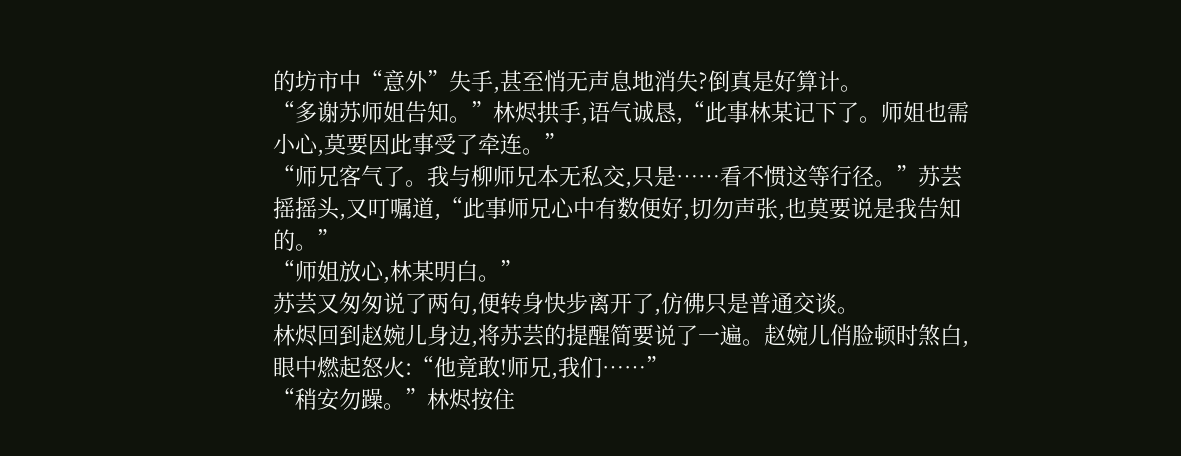的坊市中“意外”失手,甚至悄无声息地消失?倒真是好算计。
“多谢苏师姐告知。”林烬拱手,语气诚恳,“此事林某记下了。师姐也需小心,莫要因此事受了牵连。”
“师兄客气了。我与柳师兄本无私交,只是……看不惯这等行径。”苏芸摇摇头,又叮嘱道,“此事师兄心中有数便好,切勿声张,也莫要说是我告知的。”
“师姐放心,林某明白。”
苏芸又匆匆说了两句,便转身快步离开了,仿佛只是普通交谈。
林烬回到赵婉儿身边,将苏芸的提醒简要说了一遍。赵婉儿俏脸顿时煞白,眼中燃起怒火:“他竟敢!师兄,我们……”
“稍安勿躁。”林烬按住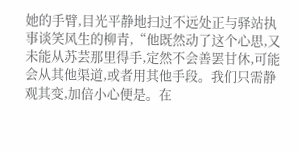她的手臂,目光平静地扫过不远处正与驿站执事谈笑风生的柳青,“他既然动了这个心思,又未能从苏芸那里得手,定然不会善罢甘休,可能会从其他渠道,或者用其他手段。我们只需静观其变,加倍小心便是。在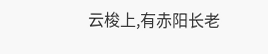云梭上,有赤阳长老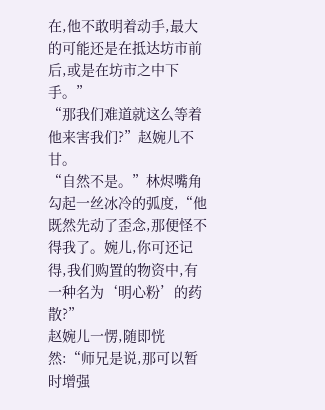在,他不敢明着动手,最大的可能还是在抵达坊市前后,或是在坊市之中下手。”
“那我们难道就这么等着他来害我们?”赵婉儿不甘。
“自然不是。”林烬嘴角勾起一丝冰冷的弧度,“他既然先动了歪念,那便怪不得我了。婉儿,你可还记得,我们购置的物资中,有一种名为‘明心粉’的药散?”
赵婉儿一愣,随即恍然:“师兄是说,那可以暂时增强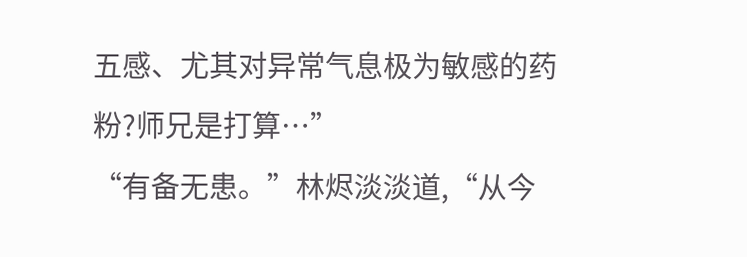五感、尤其对异常气息极为敏感的药粉?师兄是打算…”
“有备无患。”林烬淡淡道,“从今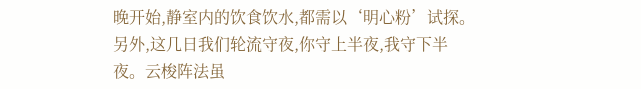晚开始,静室内的饮食饮水,都需以‘明心粉’试探。另外,这几日我们轮流守夜,你守上半夜,我守下半夜。云梭阵法虽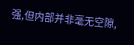强,但内部并非毫无空隙,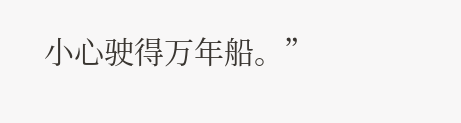小心驶得万年船。”